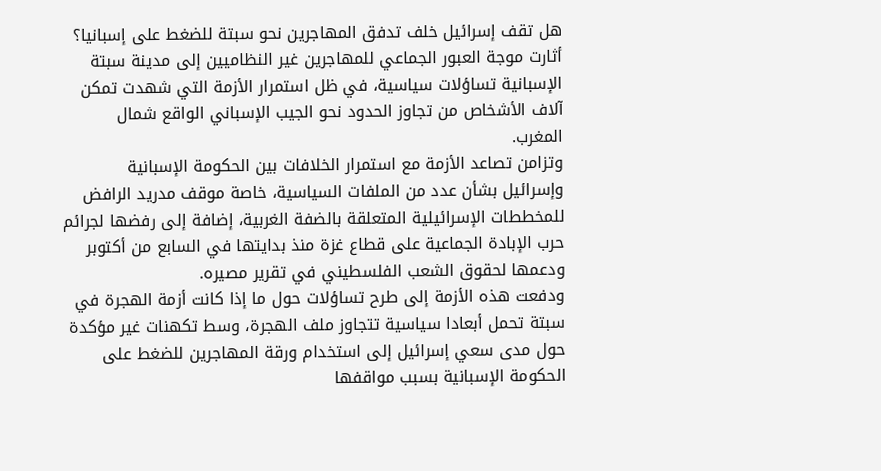هل تقف إسرائيل خلف تدفق المهاجرين نحو سبتة للضغط على إسبانيا؟
أثارت موجة العبور الجماعي للمهاجرين غير النظاميين إلى مدينة سبتة الإسبانية تساؤلات سياسية، في ظل استمرار الأزمة التي شهدت تمكن آلاف الأشخاص من تجاوز الحدود نحو الجيب الإسباني الواقع شمال المغرب.
وتزامن تصاعد الأزمة مع استمرار الخلافات بين الحكومة الإسبانية وإسرائيل بشأن عدد من الملفات السياسية، خاصة موقف مدريد الرافض للمخططات الإسرائيلية المتعلقة بالضفة الغربية، إضافة إلى رفضها لجرائم حرب الإبادة الجماعية على قطاع غزة منذ بدايتها في السابع من أكتوبر ودعمها لحقوق الشعب الفلسطيني في تقرير مصيره.
ودفعت هذه الأزمة إلى طرح تساؤلات حول ما إذا كانت أزمة الهجرة في سبتة تحمل أبعادا سياسية تتجاوز ملف الهجرة، وسط تكهنات غير مؤكدة حول مدى سعي إسرائيل إلى استخدام ورقة المهاجرين للضغط على الحكومة الإسبانية بسبب مواقفها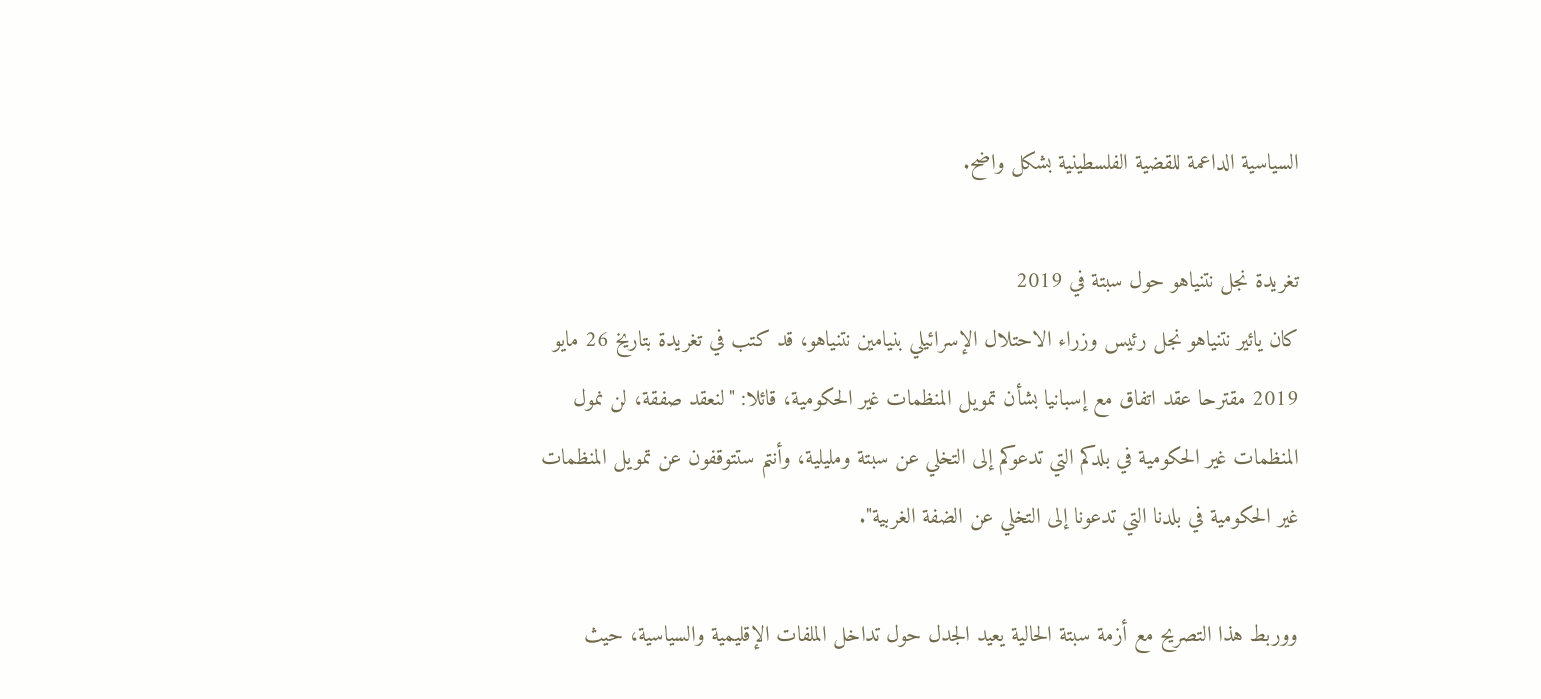السياسية الداعمة للقضية الفلسطينية بشكل واضح.

تغريدة نجل نتنياهو حول سبتة في 2019
كان يائير نتنياهو نجل رئيس وزراء الاحتلال الإسرائيلي بنيامين نتنياهو، قد كتب في تغريدة بتاريخ 26 مايو 2019 مقترحا عقد اتفاق مع إسبانيا بشأن تمويل المنظمات غير الحكومية، قائلا: "لنعقد صفقة، لن نمول المنظمات غير الحكومية في بلدكم التي تدعوكم إلى التخلي عن سبتة ومليلية، وأنتم ستتوقفون عن تمويل المنظمات غير الحكومية في بلدنا التي تدعونا إلى التخلي عن الضفة الغربية".

ووربط هذا التصريح مع أزمة سبتة الحالية يعيد الجدل حول تداخل الملفات الإقليمية والسياسية، حيث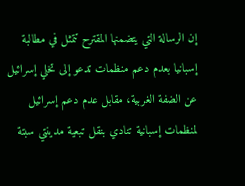إن الرسالة التي يتضمنها المقترح تتمثل في مطالبة إسبانيا بعدم دعم منظمات تدعو إلى تخلي إسرائيل عن الضفة الغربية، مقابل عدم دعم إسرائيل لمنظمات إسبانية تنادي بنقل تبعية مدينتي سبتة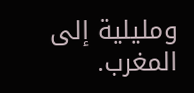ومليلية إلى المغرب.